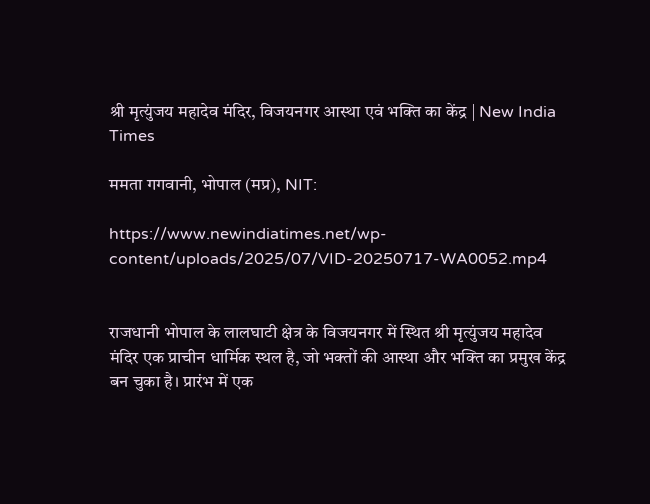श्री मृत्युंजय महादेव मंदिर, विजयनगर आस्था एवं भक्ति का केंद्र | New India Times

ममता गगवानी, भोपाल (मप्र), NIT:

https://www.newindiatimes.net/wp-content/uploads/2025/07/VID-20250717-WA0052.mp4


राजधानी भोपाल के लालघाटी क्षेत्र के विजयनगर में स्थित श्री मृत्युंजय महादेव मंदिर एक प्राचीन धार्मिक स्थल है, जो भक्तों की आस्था और भक्ति का प्रमुख केंद्र बन चुका है। प्रारंभ में एक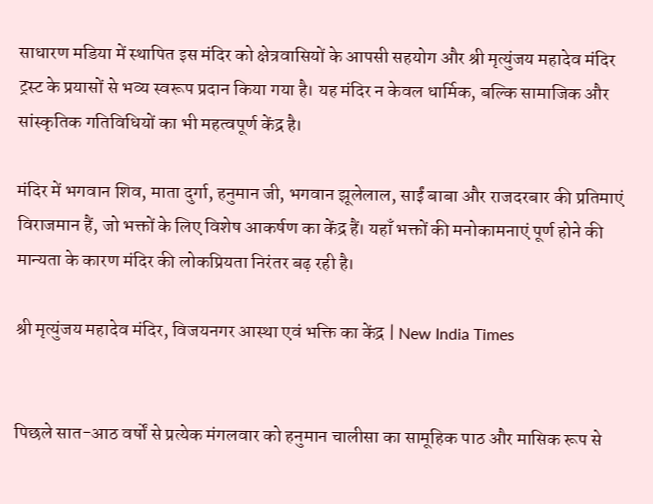साधारण मडिया में स्थापित इस मंदिर को क्षेत्रवासियों के आपसी सहयोग और श्री मृत्युंजय महादेव मंदिर ट्रस्ट के प्रयासों से भव्य स्वरूप प्रदान किया गया है। यह मंदिर न केवल धार्मिक, बल्कि सामाजिक और सांस्कृतिक गतिविधियों का भी महत्वपूर्ण केंद्र है।

मंदिर में भगवान शिव, माता दुर्गा, हनुमान जी, भगवान झूलेलाल, साईं बाबा और राजदरबार की प्रतिमाएं विराजमान हैं, जो भक्तों के लिए विशेष आकर्षण का केंद्र हैं। यहाँ भक्तों की मनोकामनाएं पूर्ण होने की मान्यता के कारण मंदिर की लोकप्रियता निरंतर बढ़ रही है।

श्री मृत्युंजय महादेव मंदिर, विजयनगर आस्था एवं भक्ति का केंद्र | New India Times


पिछले सात-आठ वर्षों से प्रत्येक मंगलवार को हनुमान चालीसा का सामूहिक पाठ और मासिक रूप से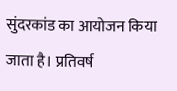सुंदरकांड का आयोजन किया जाता है। प्रतिवर्ष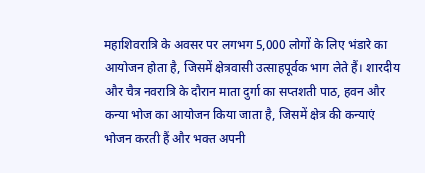महाशिवरात्रि के अवसर पर लगभग 5,000 लोगों के लिए भंडारे का आयोजन होता है, जिसमें क्षेत्रवासी उत्साहपूर्वक भाग लेते हैं। शारदीय और चैत्र नवरात्रि के दौरान माता दुर्गा का सप्तशती पाठ, हवन और कन्या भोज का आयोजन किया जाता है, जिसमें क्षेत्र की कन्याएं भोजन करती हैं और भक्त अपनी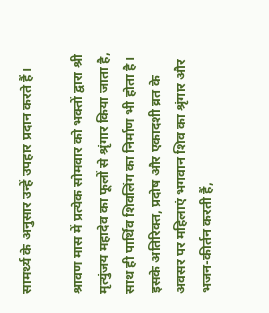सामर्थ्य के अनुसार उन्हें उपहार प्रदान करते हैं।

श्रावण मास में प्रत्येक सोमवार को भक्तों द्वारा श्री मृत्युंजय महादेव का फूलों से श्रृंगार किया जाता है, साथ ही पार्थिव शिवलिंग का निर्माण भी होता है। इसके अतिरिक्त, प्रदोष और एकादशी व्रत के अवसर पर महिलाएं भगवान शिव का श्रृंगार और भजन-कीर्तन करती हैं,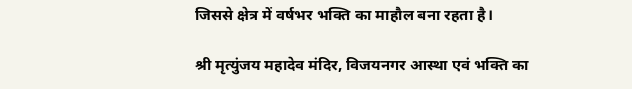जिससे क्षेत्र में वर्षभर भक्ति का माहौल बना रहता है।

श्री मृत्युंजय महादेव मंदिर, विजयनगर आस्था एवं भक्ति का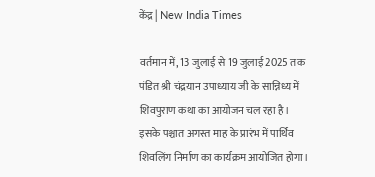केंद्र | New India Times

वर्तमान में, 13 जुलाई से 19 जुलाई 2025 तक पंडित श्री चंद्रयान उपाध्याय जी के सान्निध्य में शिवपुराण कथा का आयोजन चल रहा है। इसके पश्चात अगस्त माह के प्रारंभ में पार्थिव शिवलिंग निर्माण का कार्यक्रम आयोजित होगा।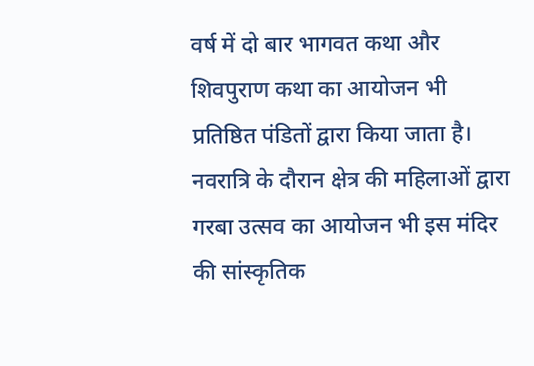वर्ष में दो बार भागवत कथा और शिवपुराण कथा का आयोजन भी प्रतिष्ठित पंडितों द्वारा किया जाता है। नवरात्रि के दौरान क्षेत्र की महिलाओं द्वारा गरबा उत्सव का आयोजन भी इस मंदिर की सांस्कृतिक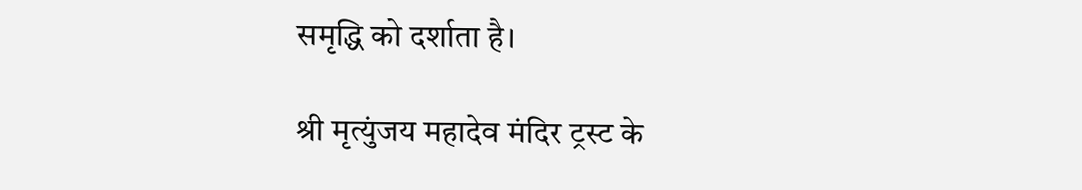समृद्धि को दर्शाता है।

श्री मृत्युंजय महादेव मंदिर ट्रस्ट के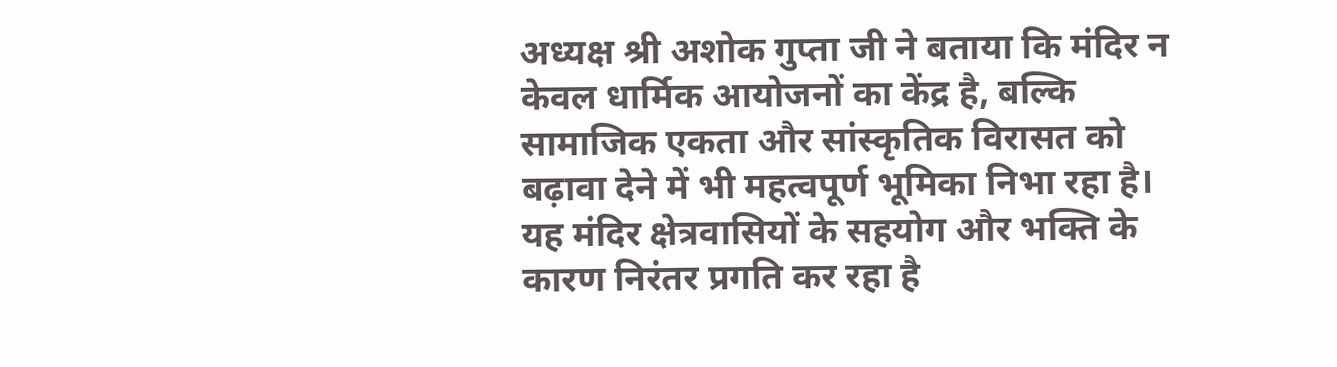अध्यक्ष श्री अशोक गुप्ता जी ने बताया कि मंदिर न केवल धार्मिक आयोजनों का केंद्र है, बल्कि सामाजिक एकता और सांस्कृतिक विरासत को बढ़ावा देने में भी महत्वपूर्ण भूमिका निभा रहा है। यह मंदिर क्षेत्रवासियों के सहयोग और भक्ति के कारण निरंतर प्रगति कर रहा है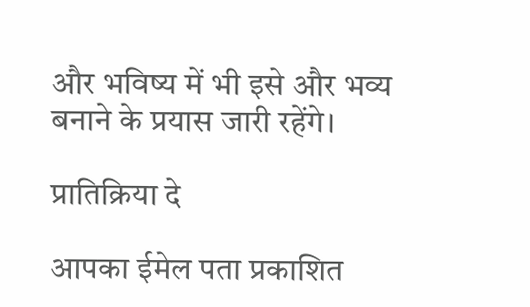और भविष्य में भी इसे और भव्य बनाने के प्रयास जारी रहेंगे।

प्रातिक्रिया दे

आपका ईमेल पता प्रकाशित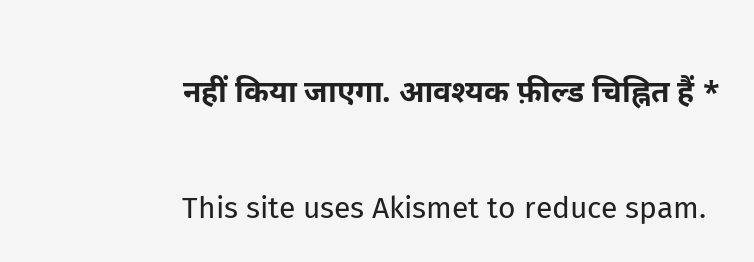नहीं किया जाएगा. आवश्यक फ़ील्ड चिह्नित हैं *

This site uses Akismet to reduce spam.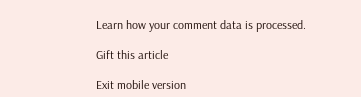Learn how your comment data is processed.

Gift this article

Exit mobile version